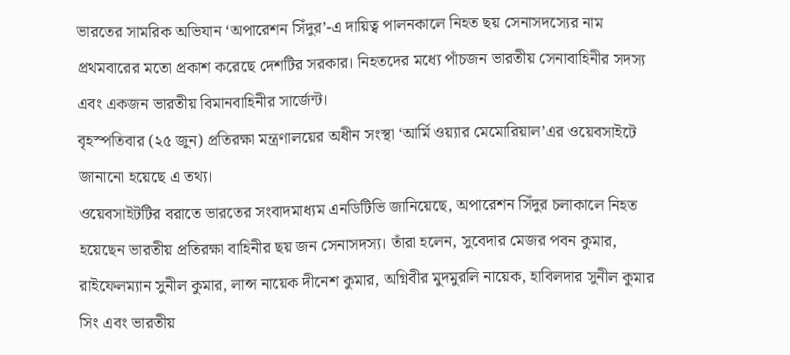ভারতের সামরিক অভিযান ‘অপারেশন সিঁদুর’-এ দায়িত্ব পালনকালে নিহত ছয় সেনাসদস্যের নাম প্রথমবারের মতো প্রকাশ করেছে দেশটির সরকার। নিহতদের মধ্যে পাঁচজন ভারতীয় সেনাবাহিনীর সদস্য এবং একজন ভারতীয় বিমানবাহিনীর সার্জেন্ট।
বৃহস্পতিবার (২৫ জুন) প্রতিরক্ষা মন্ত্রণালয়ের অধীন সংস্থা ‘আর্মি ওয়্যার মেমোরিয়াল’এর ওয়েবসাইটে জানানো হয়েছে এ তথ্য।
ওয়েবসাইটটির বরাতে ভারতের সংবাদমাধ্যম এনডিটিভি জানিয়েছে, অপারেশন সিঁদুর চলাকালে নিহত হয়েছেন ভারতীয় প্রতিরক্ষা বাহিনীর ছয় জন সেনাসদস্য। তাঁরা হলেন, সুবেদার মেজর পবন কুমার, রাইফেলম্যান সুনীল কুমার, লান্স নায়েক দীনেশ কুমার, অগ্নিবীর মুদমুরলি নায়েক, হাবিলদার সুনীল কুমার সিং এবং ভারতীয়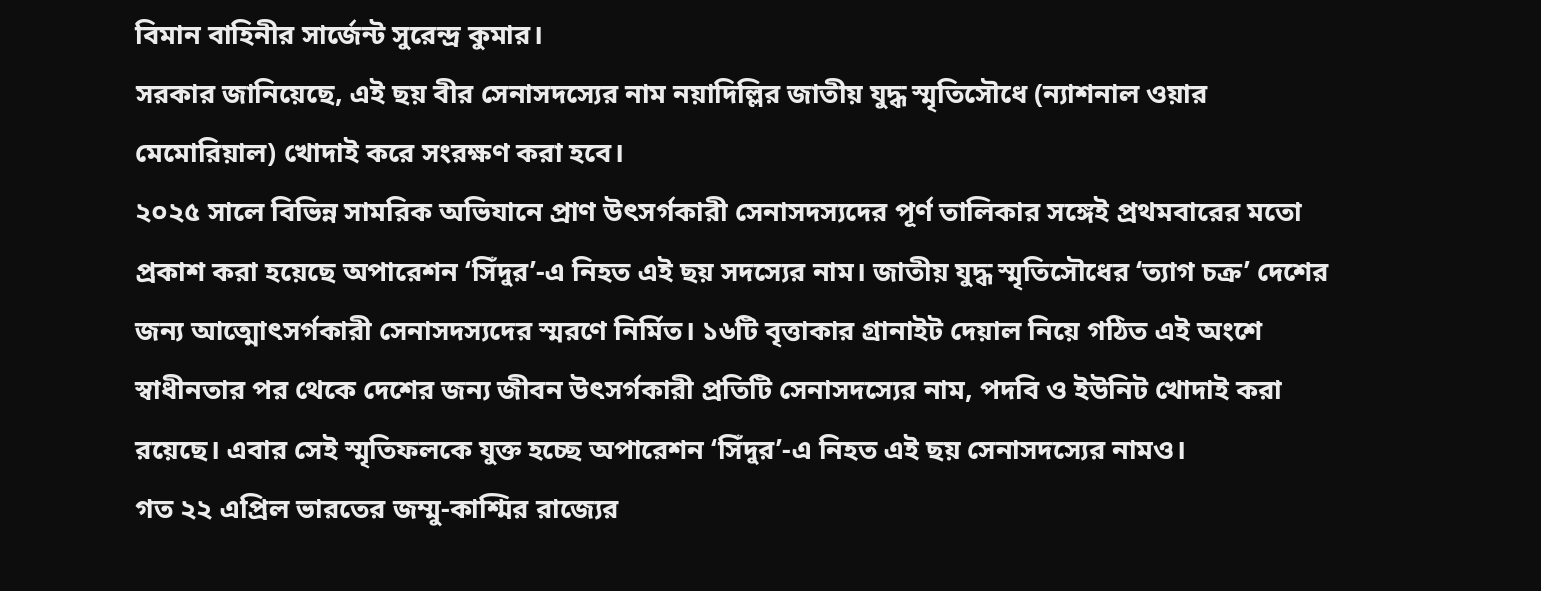বিমান বাহিনীর সার্জেন্ট সুরেন্দ্র কুমার।
সরকার জানিয়েছে, এই ছয় বীর সেনাসদস্যের নাম নয়াদিল্লির জাতীয় যুদ্ধ স্মৃতিসৌধে (ন্যাশনাল ওয়ার মেমোরিয়াল) খোদাই করে সংরক্ষণ করা হবে।
২০২৫ সালে বিভিন্ন সামরিক অভিযানে প্রাণ উৎসর্গকারী সেনাসদস্যদের পূর্ণ তালিকার সঙ্গেই প্রথমবারের মতো প্রকাশ করা হয়েছে অপারেশন ‘সিঁদুর’-এ নিহত এই ছয় সদস্যের নাম। জাতীয় যুদ্ধ স্মৃতিসৌধের ‘ত্যাগ চক্র’ দেশের জন্য আত্মোৎসর্গকারী সেনাসদস্যদের স্মরণে নির্মিত। ১৬টি বৃত্তাকার গ্রানাইট দেয়াল নিয়ে গঠিত এই অংশে স্বাধীনতার পর থেকে দেশের জন্য জীবন উৎসর্গকারী প্রতিটি সেনাসদস্যের নাম, পদবি ও ইউনিট খোদাই করা রয়েছে। এবার সেই স্মৃতিফলকে যুক্ত হচ্ছে অপারেশন ‘সিঁদুর’-এ নিহত এই ছয় সেনাসদস্যের নামও।
গত ২২ এপ্রিল ভারতের জম্মু-কাশ্মির রাজ্যের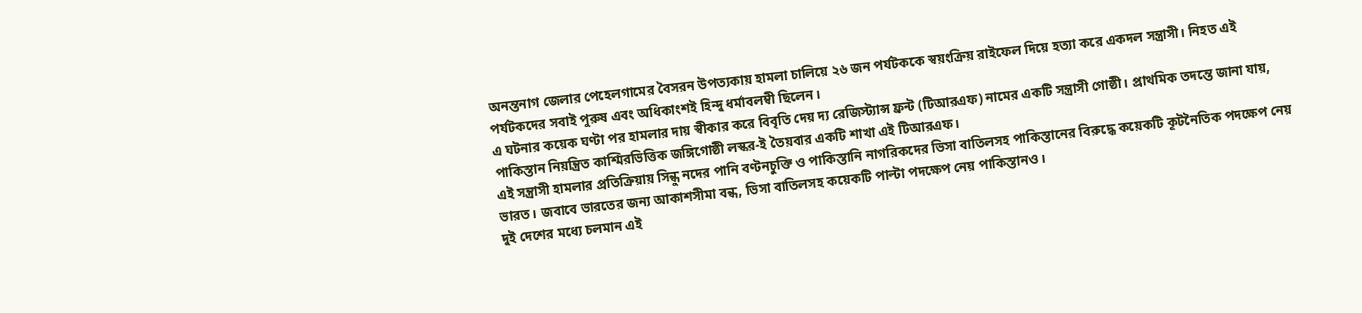অনন্তনাগ জেলার পেহেলগামের বৈসরন উপত্যকায় হামলা চালিয়ে ২৬ জন পর্যটককে স্বয়ংক্রিয় রাইফেল দিয়ে হত্যা করে একদল সন্ত্রাসী। নিহত এই পর্যটকদের সবাই পুরুষ এবং অধিকাংশই হিন্দু ধর্মাবলম্বী ছিলেন।
এ ঘটনার কয়েক ঘণ্টা পর হামলার দায় স্বীকার করে বিবৃতি দেয় দ্য রেজিস্ট্যান্স ফ্রন্ট (টিআরএফ) নামের একটি সন্ত্রাসী গোষ্ঠী। প্রাথমিক তদন্তে জানা যায়, পাকিস্তান নিয়ন্ত্রিত কাশ্মিরভিত্তিক জঙ্গিগোষ্ঠী লস্কর-ই তৈয়বার একটি শাখা এই টিআরএফ।
এই সন্ত্রাসী হামলার প্রতিক্রিয়ায় সিন্ধু নদের পানি বণ্টনচুক্তি ও পাকিস্তানি নাগরিকদের ভিসা বাতিলসহ পাকিস্তানের বিরুদ্ধে কয়েকটি কূটনৈতিক পদক্ষেপ নেয় ভারত। জবাবে ভারতের জন্য আকাশসীমা বন্ধ, ভিসা বাতিলসহ কয়েকটি পাল্টা পদক্ষেপ নেয় পাকিস্তানও।
দুই দেশের মধ্যে চলমান এই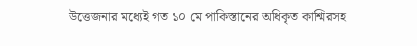উত্তেজনার মধ্যেই গত ১০ মে পাকিস্তানের অধিকৃত কাশ্মিরসহ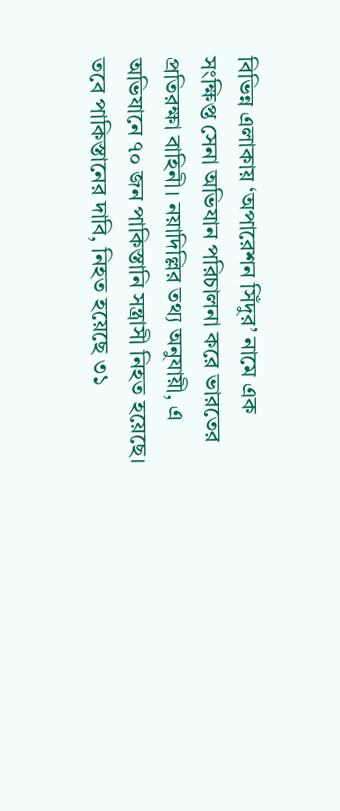বিভিন্ন এলাকায় ‘অপারেশন সিঁদুর’ নামে এক সংক্ষিপ্ত সেনা অভিযান পরিচালনা করে ভারতের প্রতিরক্ষা বাহিনী। নয়াদিল্লির তথ্য অনুযায়ী, এ অভিযানে ৭০ জন পাকিস্তানি সন্ত্রাসী নিহত হয়েছে। তবে পাকিস্তানের দাবি, নিহত হয়েছে ৩১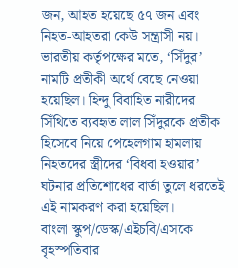জন, আহত হয়েছে ৫৭ জন এবং নিহত-আহতরা কেউ সন্ত্রাসী নয়।
ভারতীয় কর্তৃপক্ষের মতে, ‘সিঁদুর’ নামটি প্রতীকী অর্থে বেছে নেওয়া হয়েছিল। হিন্দু বিবাহিত নারীদের সিঁথিতে ব্যবহৃত লাল সিঁদুরকে প্রতীক হিসেবে নিয়ে পেহেলগাম হামলায় নিহতদের স্ত্রীদের ‘বিধবা হওয়ার’ ঘটনার প্রতিশোধের বার্তা তুলে ধরতেই এই নামকরণ করা হয়েছিল।
বাংলা স্কুপ/ডেস্ক/এইচবি/এসকে
বৃহস্পতিবার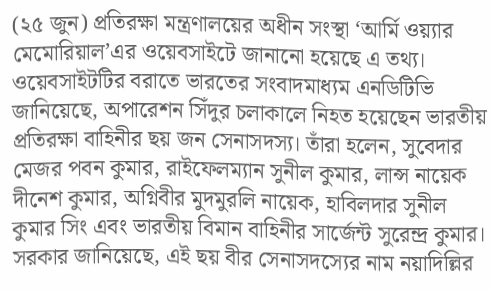(২৫ জুন) প্রতিরক্ষা মন্ত্রণালয়ের অধীন সংস্থা ‘আর্মি ওয়্যার মেমোরিয়াল’এর ওয়েবসাইটে জানানো হয়েছে এ তথ্য।
ওয়েবসাইটটির বরাতে ভারতের সংবাদমাধ্যম এনডিটিভি জানিয়েছে, অপারেশন সিঁদুর চলাকালে নিহত হয়েছেন ভারতীয় প্রতিরক্ষা বাহিনীর ছয় জন সেনাসদস্য। তাঁরা হলেন, সুবেদার মেজর পবন কুমার, রাইফেলম্যান সুনীল কুমার, লান্স নায়েক দীনেশ কুমার, অগ্নিবীর মুদমুরলি নায়েক, হাবিলদার সুনীল কুমার সিং এবং ভারতীয় বিমান বাহিনীর সার্জেন্ট সুরেন্দ্র কুমার।
সরকার জানিয়েছে, এই ছয় বীর সেনাসদস্যের নাম নয়াদিল্লির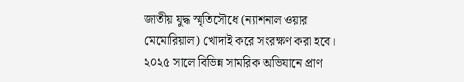জাতীয় যুদ্ধ স্মৃতিসৌধে (ন্যাশনাল ওয়ার মেমোরিয়াল) খোদাই করে সংরক্ষণ করা হবে।
২০২৫ সালে বিভিন্ন সামরিক অভিযানে প্রাণ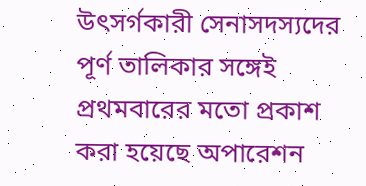উৎসর্গকারী সেনাসদস্যদের পূর্ণ তালিকার সঙ্গেই প্রথমবারের মতো প্রকাশ করা হয়েছে অপারেশন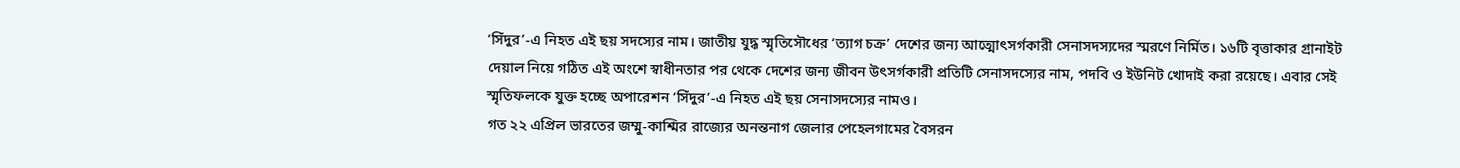‘সিঁদুর’-এ নিহত এই ছয় সদস্যের নাম। জাতীয় যুদ্ধ স্মৃতিসৌধের ‘ত্যাগ চক্র’ দেশের জন্য আত্মোৎসর্গকারী সেনাসদস্যদের স্মরণে নির্মিত। ১৬টি বৃত্তাকার গ্রানাইট দেয়াল নিয়ে গঠিত এই অংশে স্বাধীনতার পর থেকে দেশের জন্য জীবন উৎসর্গকারী প্রতিটি সেনাসদস্যের নাম, পদবি ও ইউনিট খোদাই করা রয়েছে। এবার সেই স্মৃতিফলকে যুক্ত হচ্ছে অপারেশন ‘সিঁদুর’-এ নিহত এই ছয় সেনাসদস্যের নামও।
গত ২২ এপ্রিল ভারতের জম্মু-কাশ্মির রাজ্যের অনন্তনাগ জেলার পেহেলগামের বৈসরন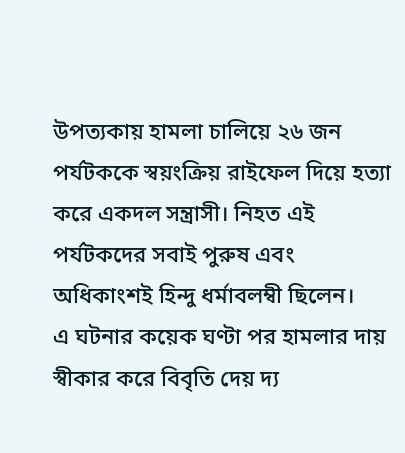উপত্যকায় হামলা চালিয়ে ২৬ জন পর্যটককে স্বয়ংক্রিয় রাইফেল দিয়ে হত্যা করে একদল সন্ত্রাসী। নিহত এই পর্যটকদের সবাই পুরুষ এবং অধিকাংশই হিন্দু ধর্মাবলম্বী ছিলেন।
এ ঘটনার কয়েক ঘণ্টা পর হামলার দায় স্বীকার করে বিবৃতি দেয় দ্য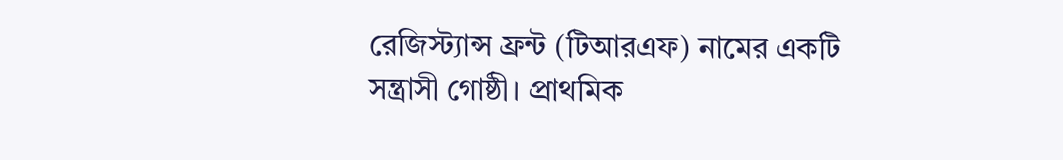রেজিস্ট্যান্স ফ্রন্ট (টিআরএফ) নামের একটি সন্ত্রাসী গোষ্ঠী। প্রাথমিক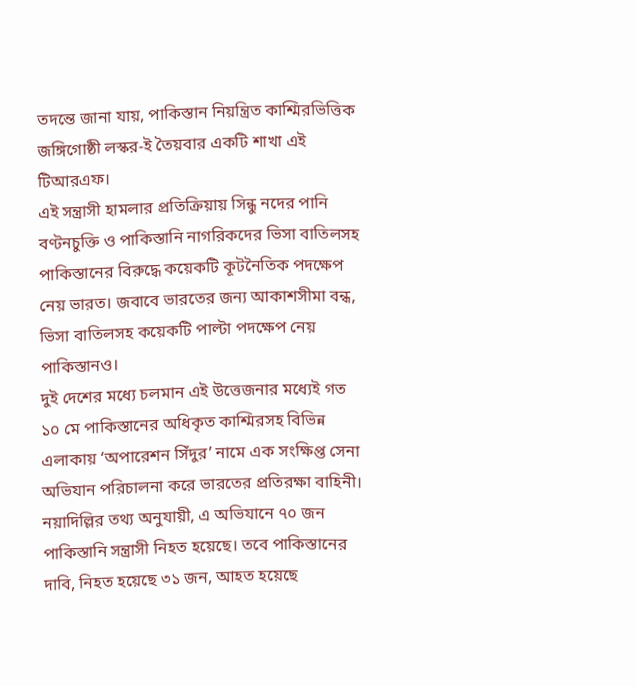তদন্তে জানা যায়, পাকিস্তান নিয়ন্ত্রিত কাশ্মিরভিত্তিক জঙ্গিগোষ্ঠী লস্কর-ই তৈয়বার একটি শাখা এই টিআরএফ।
এই সন্ত্রাসী হামলার প্রতিক্রিয়ায় সিন্ধু নদের পানি বণ্টনচুক্তি ও পাকিস্তানি নাগরিকদের ভিসা বাতিলসহ পাকিস্তানের বিরুদ্ধে কয়েকটি কূটনৈতিক পদক্ষেপ নেয় ভারত। জবাবে ভারতের জন্য আকাশসীমা বন্ধ, ভিসা বাতিলসহ কয়েকটি পাল্টা পদক্ষেপ নেয় পাকিস্তানও।
দুই দেশের মধ্যে চলমান এই উত্তেজনার মধ্যেই গত ১০ মে পাকিস্তানের অধিকৃত কাশ্মিরসহ বিভিন্ন এলাকায় ‘অপারেশন সিঁদুর’ নামে এক সংক্ষিপ্ত সেনা অভিযান পরিচালনা করে ভারতের প্রতিরক্ষা বাহিনী। নয়াদিল্লির তথ্য অনুযায়ী, এ অভিযানে ৭০ জন পাকিস্তানি সন্ত্রাসী নিহত হয়েছে। তবে পাকিস্তানের দাবি, নিহত হয়েছে ৩১ জন, আহত হয়েছে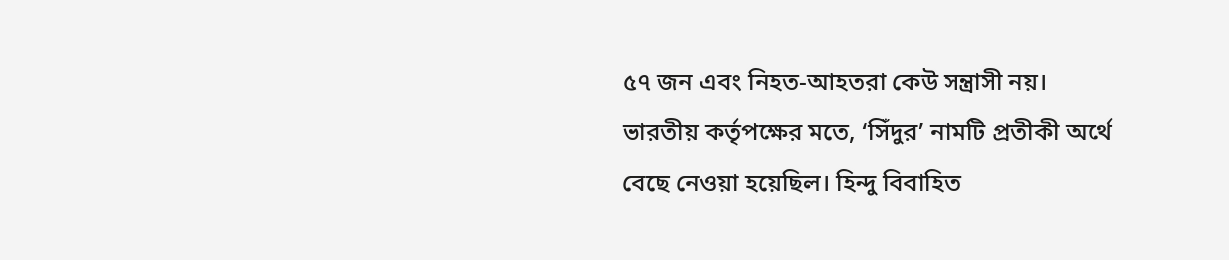৫৭ জন এবং নিহত-আহতরা কেউ সন্ত্রাসী নয়।
ভারতীয় কর্তৃপক্ষের মতে, ‘সিঁদুর’ নামটি প্রতীকী অর্থে বেছে নেওয়া হয়েছিল। হিন্দু বিবাহিত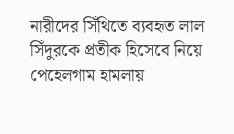নারীদের সিঁথিতে ব্যবহৃত লাল সিঁদুরকে প্রতীক হিসেবে নিয়ে পেহেলগাম হামলায়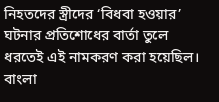নিহতদের স্ত্রীদের ‘বিধবা হওয়ার’ ঘটনার প্রতিশোধের বার্তা তুলে ধরতেই এই নামকরণ করা হয়েছিল।
বাংলা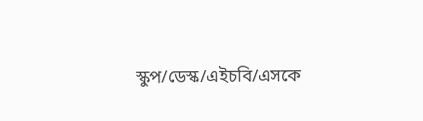স্কুপ/ডেস্ক/এইচবি/এসকে